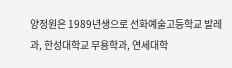양정원은 1989년생으로 선화예술고등학교 발레과, 한성대학교 무용학과, 연세대학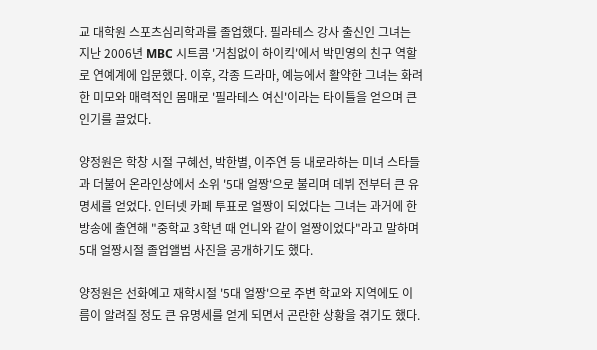교 대학원 스포츠심리학과를 졸업했다. 필라테스 강사 출신인 그녀는 지난 2006년 MBC 시트콤 '거침없이 하이킥'에서 박민영의 친구 역할로 연예계에 입문했다. 이후, 각종 드라마, 예능에서 활약한 그녀는 화려한 미모와 매력적인 몸매로 '필라테스 여신'이라는 타이틀을 얻으며 큰 인기를 끌었다.

양정원은 학창 시절 구혜선, 박한별, 이주연 등 내로라하는 미녀 스타들과 더불어 온라인상에서 소위 '5대 얼짱'으로 불리며 데뷔 전부터 큰 유명세를 얻었다. 인터넷 카페 투표로 얼짱이 되었다는 그녀는 과거에 한 방송에 출연해 "중학교 3학년 때 언니와 같이 얼짱이었다"라고 말하며 5대 얼짱시절 졸업앨범 사진을 공개하기도 했다.

양정원은 선화예고 재학시절 '5대 얼짱'으로 주변 학교와 지역에도 이름이 알려질 정도 큰 유명세를 얻게 되면서 곤란한 상황을 겪기도 했다.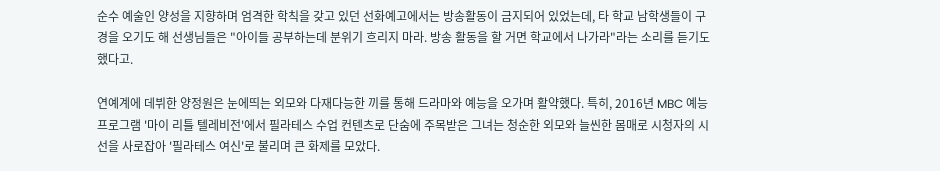순수 예술인 양성을 지향하며 엄격한 학칙을 갖고 있던 선화예고에서는 방송활동이 금지되어 있었는데, 타 학교 남학생들이 구경을 오기도 해 선생님들은 "아이들 공부하는데 분위기 흐리지 마라. 방송 활동을 할 거면 학교에서 나가라"라는 소리를 듣기도 했다고.

연예계에 데뷔한 양정원은 눈에띄는 외모와 다재다능한 끼를 통해 드라마와 예능을 오가며 활약했다. 특히, 2016년 MBC 예능 프로그램 '마이 리틀 텔레비전'에서 필라테스 수업 컨텐츠로 단숨에 주목받은 그녀는 청순한 외모와 늘씬한 몸매로 시청자의 시선을 사로잡아 '필라테스 여신'로 불리며 큰 화제를 모았다.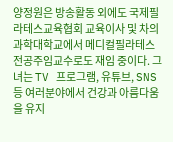양정원은 방송활동 외에도 국제필라테스교육협회 교육이사 및 차의과학대학교에서 메디컬필라테스 전공주임교수로도 재임 중이다. 그녀는 TV 프로그램, 유튜브, SNS 등 여러분야에서 건강과 아름다움을 유지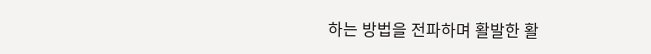하는 방법을 전파하며 활발한 활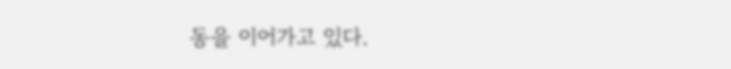동을 이어가고 있다.